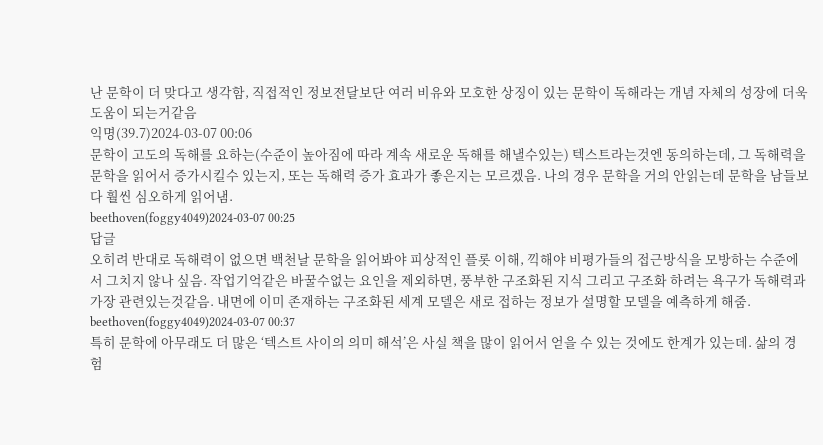난 문학이 더 맞다고 생각함, 직접적인 정보전달보단 여러 비유와 모호한 상징이 있는 문학이 독해라는 개념 자체의 성장에 더욱 도움이 되는거같음
익명(39.7)2024-03-07 00:06
문학이 고도의 독해를 요하는(수준이 높아짐에 따라 계속 새로운 독해를 해낼수있는) 텍스트라는것엔 동의하는데, 그 독해력을 문학을 읽어서 증가시킬수 있는지, 또는 독해력 증가 효과가 좋은지는 모르겠음. 나의 경우 문학을 거의 안읽는데 문학을 남들보다 훨씬 심오하게 읽어냄.
beethoven(foggy4049)2024-03-07 00:25
답글
오히려 반대로 독해력이 없으면 백천날 문학을 읽어봐야 피상적인 플롯 이해, 끽해야 비평가들의 접근방식을 모방하는 수준에서 그치지 않나 싶음. 작업기억같은 바꿀수없는 요인을 제외하면, 풍부한 구조화된 지식 그리고 구조화 하려는 욕구가 독해력과 가장 관련있는것같음. 내면에 이미 존재하는 구조화된 세계 모델은 새로 접하는 정보가 설명할 모델을 예측하게 해줌.
beethoven(foggy4049)2024-03-07 00:37
특히 문학에 아무래도 더 많은 ‘텍스트 사이의 의미 해석’은 사실 책을 많이 읽어서 얻을 수 있는 것에도 한계가 있는데. 삶의 경험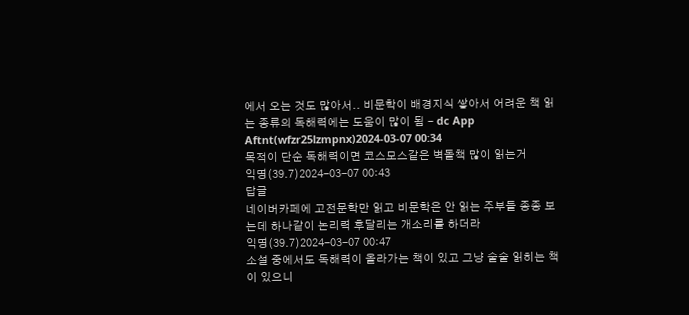에서 오는 것도 많아서.. 비문학이 배경지식 쌓아서 어려운 책 읽는 종류의 독해력에는 도움이 많이 됨 - dc App
Aftnt(wfzr25lzmpnx)2024-03-07 00:34
목적이 단순 독해력이면 코스모스같은 벽돌책 많이 읽는거
익명(39.7)2024-03-07 00:43
답글
네이버카페에 고전문학만 읽고 비문학은 안 읽는 주부들 종종 보는데 하나같이 논리력 후달리는 개소리를 하더라
익명(39.7)2024-03-07 00:47
소설 중에서도 독해력이 올라가는 책이 있고 그냥 술술 읽히는 책이 있으니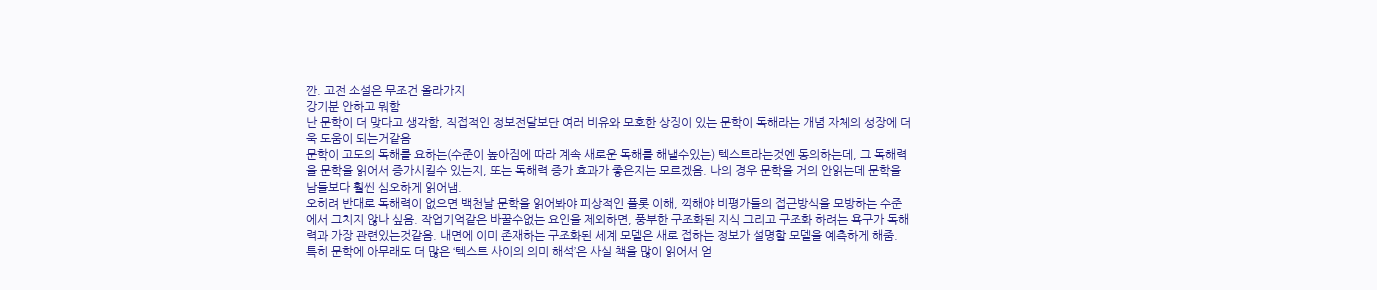깐. 고전 소설은 무조건 올라가지
강기분 안하고 뭐함
난 문학이 더 맞다고 생각함, 직접적인 정보전달보단 여러 비유와 모호한 상징이 있는 문학이 독해라는 개념 자체의 성장에 더욱 도움이 되는거같음
문학이 고도의 독해를 요하는(수준이 높아짐에 따라 계속 새로운 독해를 해낼수있는) 텍스트라는것엔 동의하는데, 그 독해력을 문학을 읽어서 증가시킬수 있는지, 또는 독해력 증가 효과가 좋은지는 모르겠음. 나의 경우 문학을 거의 안읽는데 문학을 남들보다 훨씬 심오하게 읽어냄.
오히려 반대로 독해력이 없으면 백천날 문학을 읽어봐야 피상적인 플롯 이해, 끽해야 비평가들의 접근방식을 모방하는 수준에서 그치지 않나 싶음. 작업기억같은 바꿀수없는 요인을 제외하면, 풍부한 구조화된 지식 그리고 구조화 하려는 욕구가 독해력과 가장 관련있는것같음. 내면에 이미 존재하는 구조화된 세계 모델은 새로 접하는 정보가 설명할 모델을 예측하게 해줌.
특히 문학에 아무래도 더 많은 ‘텍스트 사이의 의미 해석’은 사실 책을 많이 읽어서 얻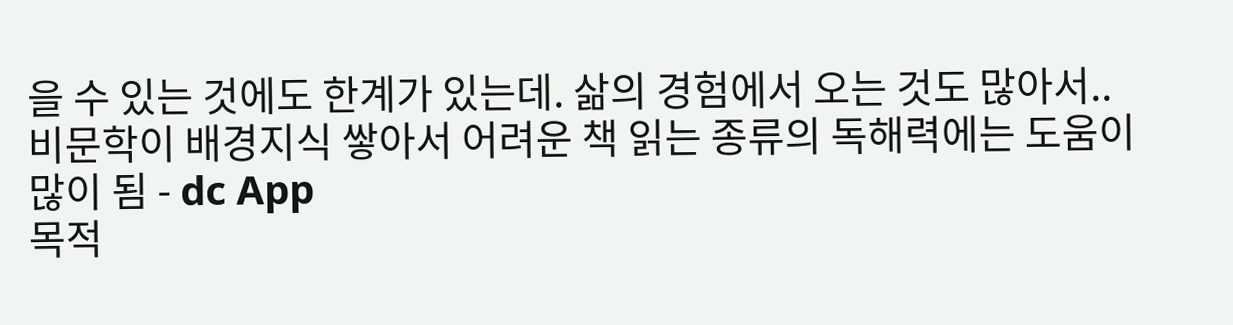을 수 있는 것에도 한계가 있는데. 삶의 경험에서 오는 것도 많아서.. 비문학이 배경지식 쌓아서 어려운 책 읽는 종류의 독해력에는 도움이 많이 됨 - dc App
목적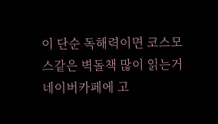이 단순 독해력이면 코스모스같은 벽돌책 많이 읽는거
네이버카페에 고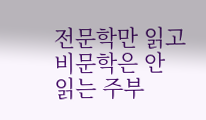전문학만 읽고 비문학은 안 읽는 주부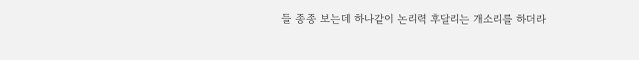들 종종 보는데 하나같이 논리력 후달리는 개소리를 하더라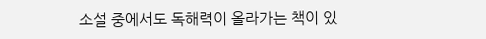소설 중에서도 독해력이 올라가는 책이 있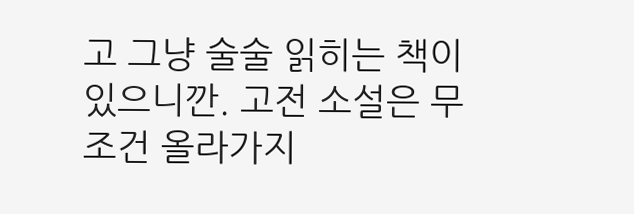고 그냥 술술 읽히는 책이 있으니깐. 고전 소설은 무조건 올라가지